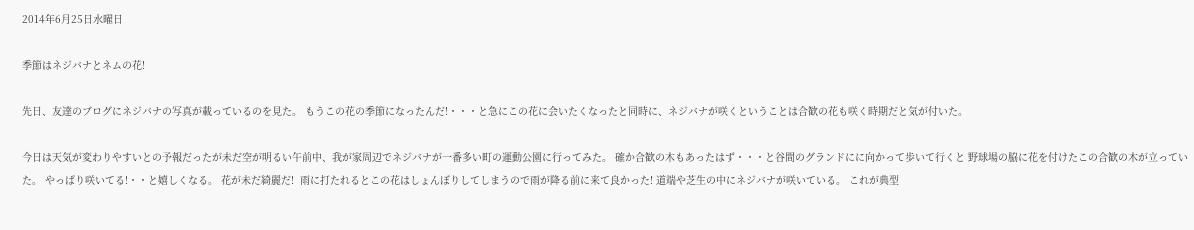2014年6月25日水曜日

季節はネジバナとネムの花!

先日、友達のブログにネジバナの写真が載っているのを見た。 もうこの花の季節になったんだ!・・・と急にこの花に会いたくなったと同時に、ネジバナが咲くということは合歓の花も咲く時期だと気が付いた。

今日は天気が変わりやすいとの予報だったが未だ空が明るい午前中、我が家周辺でネジバナが一番多い町の運動公園に行ってみた。 確か合歓の木もあったはず・・・と谷間のグランドにに向かって歩いて行くと 野球場の脇に花を付けたこの合歓の木が立っていた。 やっぱり咲いてる!・・と嬉しくなる。 花が未だ綺麗だ!  雨に打たれるとこの花はしょんぼりしてしまうので雨が降る前に来て良かった! 道端や芝生の中にネジバナが咲いている。 これが典型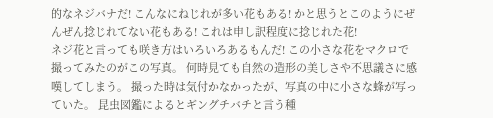的なネジバナだ! こんなにねじれが多い花もある! かと思うとこのようにぜんぜん捻じれてない花もある! これは申し訳程度に捻じれた花!
ネジ花と言っても咲き方はいろいろあるもんだ! この小さな花をマクロで撮ってみたのがこの写真。 何時見ても自然の造形の美しさや不思議さに感嘆してしまう。 撮った時は気付かなかったが、写真の中に小さな蜂が写っていた。 昆虫図鑑によるとギングチバチと言う種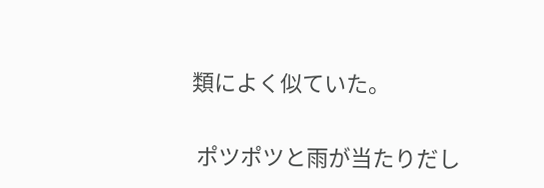類によく似ていた。

 ポツポツと雨が当たりだし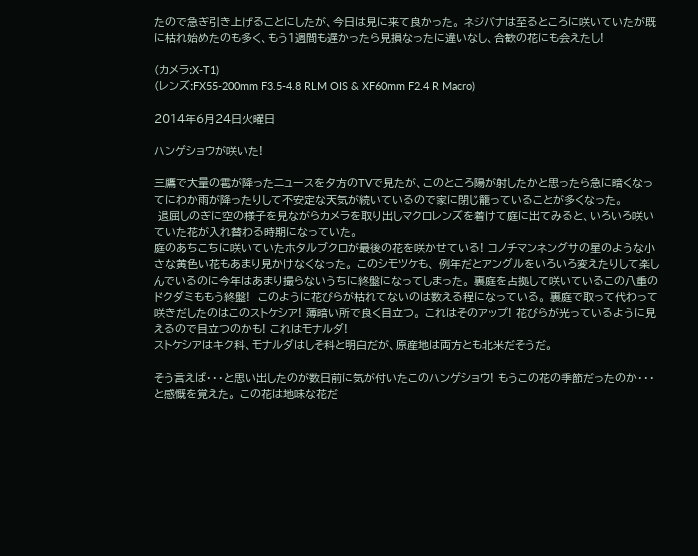たので急ぎ引き上げることにしたが、今日は見に来て良かった。 ネジバナは至るところに咲いていたが既に枯れ始めたのも多く、もう1週間も遅かったら見損なったに違いなし、合歓の花にも会えたし!

(カメラ:X-T1)
(レンズ:FX55-200mm F3.5-4.8 RLM OIS & XF60mm F2.4 R Macro)

2014年6月24日火曜日

ハンゲショウが咲いた!

三鷹で大量の雹が降ったニュースを夕方のTVで見たが、このところ陽が射したかと思ったら急に暗くなってにわか雨が降ったりして不安定な天気が続いているので家に閉じ籠っていることが多くなった。
 退屈しのぎに空の様子を見ながらカメラを取り出しマクロレンズを着けて庭に出てみると、いろいろ咲いていた花が入れ替わる時期になっていた。
庭のあちこちに咲いていたホタルブクロが最後の花を咲かせている! コノチマンネングサの星のような小さな黄色い花もあまり見かけなくなった。 このシモツケも、 例年だとアングルをいろいろ変えたりして楽しんでいるのに今年はあまり撮らないうちに終盤になってしまった。 裏庭を占拠して咲いているこの八重のドクダミももう終盤!  このように花びらが枯れてないのは数える程になっている。 裏庭で取って代わって咲きだしたのはこのストケシア! 薄暗い所で良く目立つ。 これはそのアップ! 花びらが光っているように見えるので目立つのかも! これはモナルダ!
ストケシアはキク科、モナルダはしそ科と明白だが、原産地は両方とも北米だそうだ。

そう言えば・・・と思い出したのが数日前に気が付いたこのハンゲショウ! もうこの花の季節だったのか・・・と感慨を覚えた。 この花は地味な花だ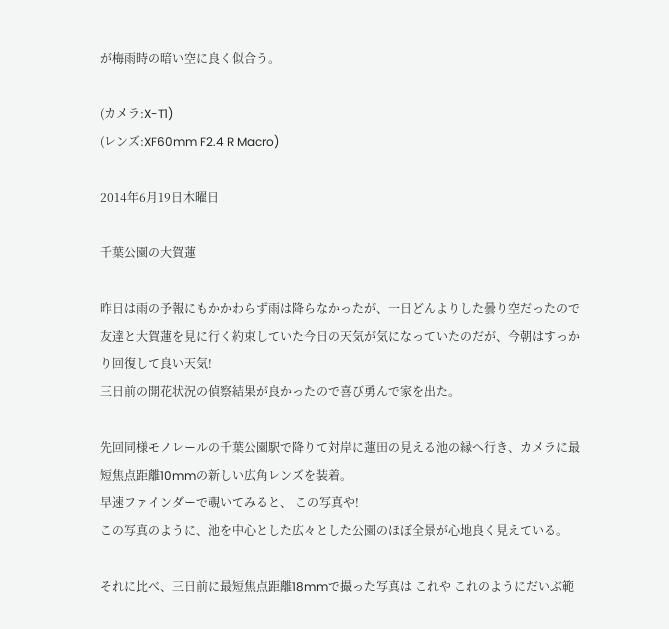が梅雨時の暗い空に良く似合う。

(カメラ:X-T1)
(レンズ:XF60mm F2.4 R Macro)

2014年6月19日木曜日

千葉公園の大賀蓮

昨日は雨の予報にもかかわらず雨は降らなかったが、一日どんよりした曇り空だったので友達と大賀蓮を見に行く約束していた今日の天気が気になっていたのだが、今朝はすっかり回復して良い天気!
三日前の開花状況の偵察結果が良かったので喜び勇んで家を出た。

先回同様モノレールの千葉公園駅で降りて対岸に蓮田の見える池の縁へ行き、カメラに最短焦点距離10mmの新しい広角レンズを装着。
早速ファインダーで覗いてみると、 この写真や!
この写真のように、池を中心とした広々とした公園のほぼ全景が心地良く見えている。

それに比べ、三日前に最短焦点距離18mmで撮った写真は これや これのようにだいぶ範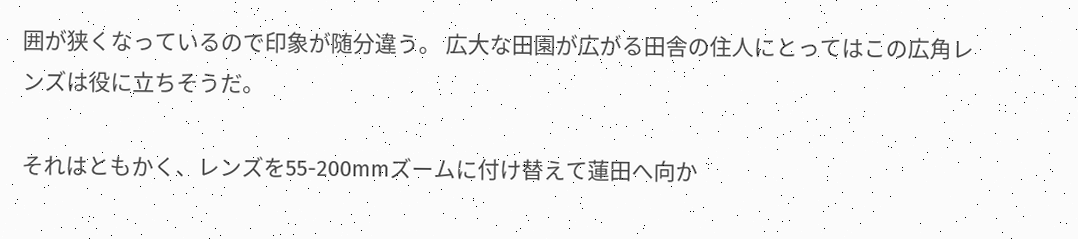囲が狭くなっているので印象が随分違う。 広大な田園が広がる田舎の住人にとってはこの広角レンズは役に立ちそうだ。

それはともかく、レンズを55-200mmズームに付け替えて蓮田へ向か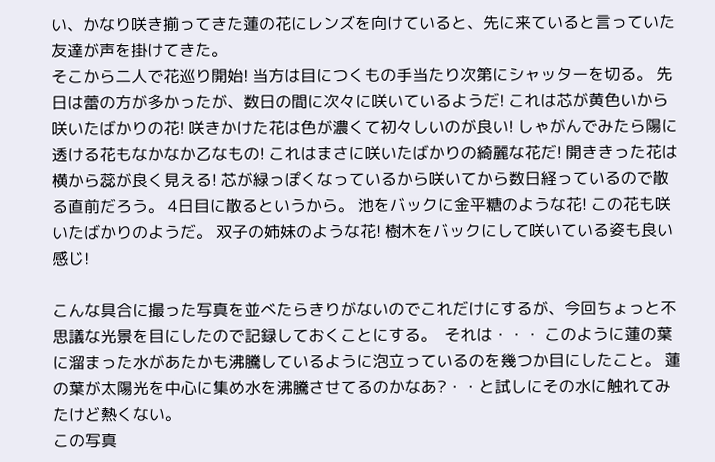い、かなり咲き揃ってきた蓮の花にレンズを向けていると、先に来ていると言っていた友達が声を掛けてきた。
そこから二人で花巡り開始! 当方は目につくもの手当たり次第にシャッターを切る。 先日は蕾の方が多かったが、数日の間に次々に咲いているようだ! これは芯が黄色いから咲いたばかりの花! 咲きかけた花は色が濃くて初々しいのが良い! しゃがんでみたら陽に透ける花もなかなか乙なもの! これはまさに咲いたばかりの綺麗な花だ! 開ききった花は横から蕊が良く見える! 芯が緑っぽくなっているから咲いてから数日経っているので散る直前だろう。 4日目に散るというから。 池をバックに金平糖のような花! この花も咲いたばかりのようだ。 双子の姉妹のような花! 樹木をバックにして咲いている姿も良い感じ!

こんな具合に撮った写真を並べたらきりがないのでこれだけにするが、今回ちょっと不思議な光景を目にしたので記録しておくことにする。  それは・・・ このように蓮の葉に溜まった水があたかも沸騰しているように泡立っているのを幾つか目にしたこと。 蓮の葉が太陽光を中心に集め水を沸騰させてるのかなあ?・・と試しにその水に触れてみたけど熱くない。
この写真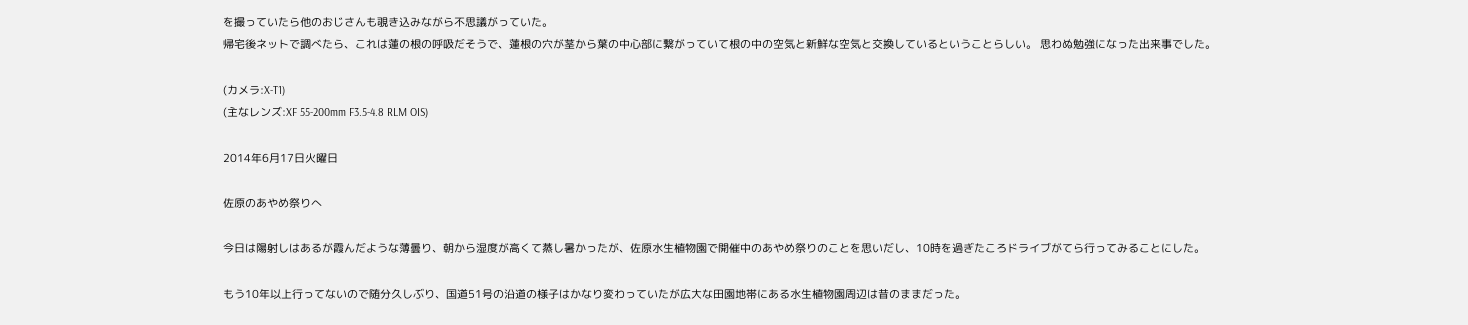を撮っていたら他のおじさんも覗き込みながら不思議がっていた。
帰宅後ネットで調べたら、これは蓮の根の呼吸だそうで、蓮根の穴が茎から葉の中心部に繋がっていて根の中の空気と新鮮な空気と交換しているということらしい。 思わぬ勉強になった出来事でした。

(カメラ:X-T1)
(主なレンズ:XF 55-200mm F3.5-4.8 RLM OIS)

2014年6月17日火曜日

佐原のあやめ祭りへ

今日は陽射しはあるが霞んだような薄曇り、朝から湿度が高くて蒸し暑かったが、佐原水生植物園で開催中のあやめ祭りのことを思いだし、10時を過ぎたころドライブがてら行ってみることにした。

もう10年以上行ってないので随分久しぶり、国道51号の沿道の様子はかなり変わっていたが広大な田園地帯にある水生植物園周辺は昔のままだった。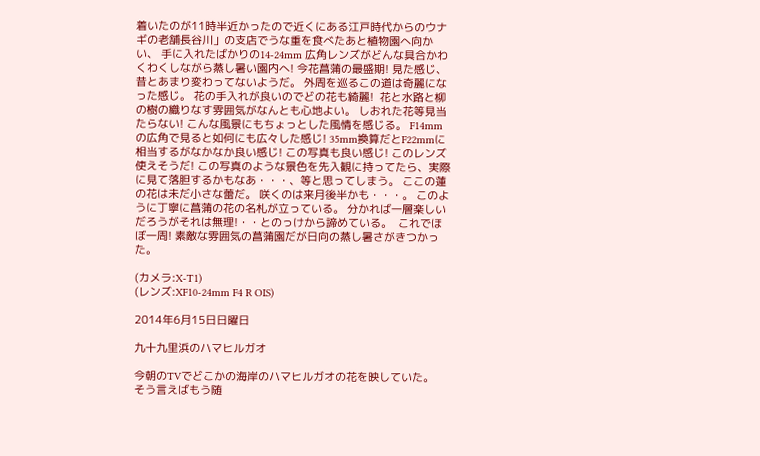着いたのが11時半近かったので近くにある江戸時代からのウナギの老舗長谷川」の支店でうな重を食べたあと植物園へ向かい、 手に入れたばかりの14-24mm 広角レンズがどんな具合かわくわくしながら蒸し暑い園内へ! 今花菖蒲の最盛期! 見た感じ、昔とあまり変わってないようだ。 外周を巡るこの道は奇麗になった感じ。 花の手入れが良いのでどの花も綺麗!  花と水路と柳の樹の織りなす雰囲気がなんとも心地よい。 しおれた花等見当たらない! こんな風景にもちょっとした風情を感じる。 F14mmの広角で見ると如何にも広々した感じ! 35mm換算だとF22mmに相当するがなかなか良い感じ! この写真も良い感じ! このレンズ使えそうだ! この写真のような景色を先入観に持ってたら、実際に見て落胆するかもなあ・・・、等と思ってしまう。 ここの蓮の花は未だ小さな蕾だ。 咲くのは来月後半かも・・・。 このように丁寧に菖蒲の花の名札が立っている。 分かれば一層楽しいだろうがそれは無理!・・とのっけから諦めている。  これでほぼ一周! 素敵な雰囲気の菖蒲園だが日向の蒸し暑さがきつかった。

(カメラ:X-T1)
(レンズ:XF10-24mm F4 R OIS)

2014年6月15日日曜日

九十九里浜のハマヒルガオ

今朝のTVでどこかの海岸のハマヒルガオの花を映していた。
そう言えばもう随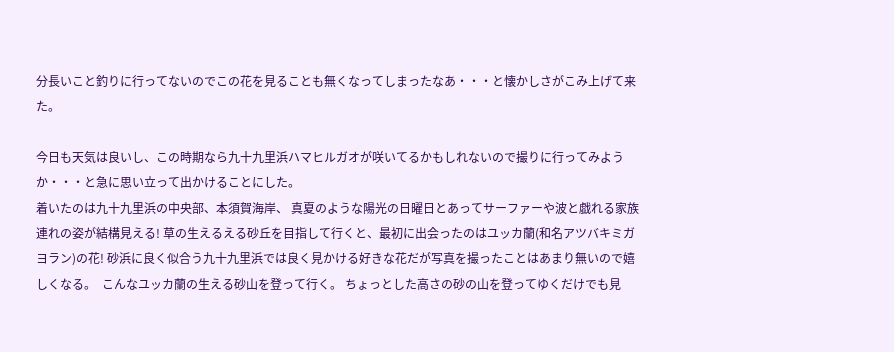分長いこと釣りに行ってないのでこの花を見ることも無くなってしまったなあ・・・と懐かしさがこみ上げて来た。

今日も天気は良いし、この時期なら九十九里浜ハマヒルガオが咲いてるかもしれないので撮りに行ってみようか・・・と急に思い立って出かけることにした。
着いたのは九十九里浜の中央部、本須賀海岸、 真夏のような陽光の日曜日とあってサーファーや波と戯れる家族連れの姿が結構見える! 草の生えるえる砂丘を目指して行くと、最初に出会ったのはユッカ蘭(和名アツバキミガヨラン)の花! 砂浜に良く似合う九十九里浜では良く見かける好きな花だが写真を撮ったことはあまり無いので嬉しくなる。  こんなユッカ蘭の生える砂山を登って行く。 ちょっとした高さの砂の山を登ってゆくだけでも見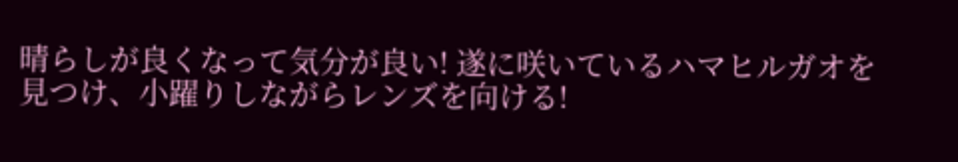晴らしが良くなって気分が良い! 遂に咲いているハマヒルガオを見つけ、小躍りしながらレンズを向ける!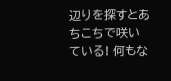辺りを探すとあちこちで咲いている! 何もな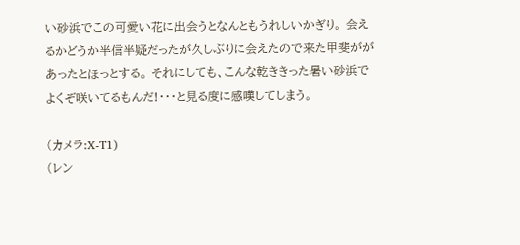い砂浜でこの可愛い花に出会うとなんともうれしいかぎり。 会えるかどうか半信半疑だったが久しぶりに会えたので来た甲斐ががあったとほっとする。 それにしても、こんな乾ききった暑い砂浜でよくぞ咲いてるもんだ!・・・と見る度に感嘆してしまう。

(カメラ:X-T1)
(レン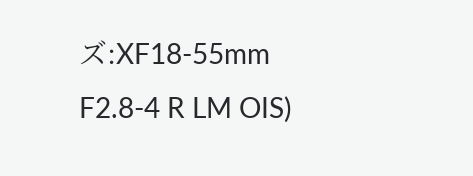ズ:XF18-55mm F2.8-4 R LM OIS)